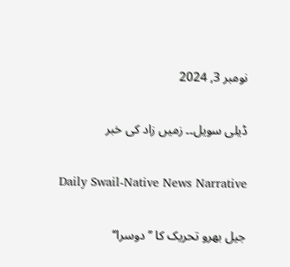نومبر 3, 2024

ڈیلی سویل۔۔ زمیں زاد کی خبر

Daily Swail-Native News Narrative

جیل بھرو تحریک کا ’’دوسرا‘‘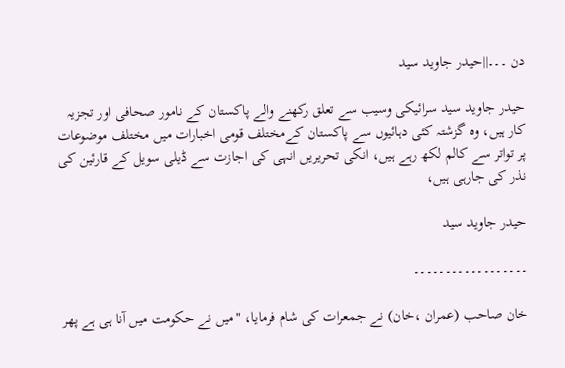دن ۔۔۔||حیدر جاوید سید

حیدر جاوید سید سرائیکی وسیب سے تعلق رکھنے والے پاکستان کے نامور صحافی اور تجزیہ کار ہیں، وہ گزشتہ کئی دہائیوں سے پاکستان کےمختلف قومی اخبارات میں مختلف موضوعات پر تواتر سے کالم لکھ رہے ہیں، انکی تحریریں انہی کی اجازت سے ڈیلی سویل کے قارئین کی نذر کی جارہی ہیں،

حیدر جاوید سید

۔۔۔۔۔۔۔۔۔۔۔۔۔۔۔۔۔۔

خان صاحب (عمران ،خان) نے جمعرات کی شام فرمایا، "میں نے حکومت میں آنا ہی ہے پھر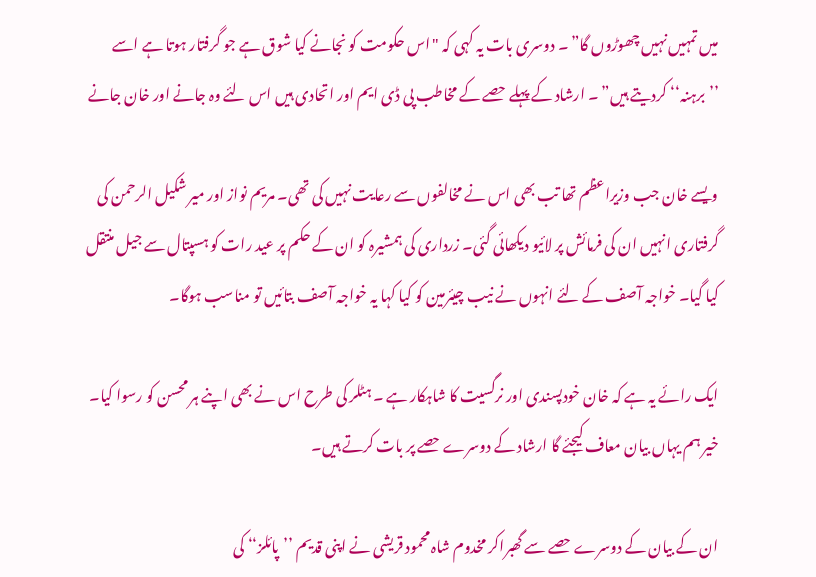میں تمہیں نہیں چھوڑوں گا” ۔ دوسری بات یہ کہی کہ "اس حکومت کو نجانے کیا شوق ہے جو گرفتار ہوتا ہے اسے ’’برہنہ‘‘ کردیتے ہیں” ۔ ارشاد کے پہلے حصے کے مخاطب پی ڈی ایم اور اتحادی ہیں اس لئے وہ جانے اور خان جانے

ویسے خان جب وزیراعظم تھا تب بھی اس نے مخالفوں سے رعایت نہیں کی تھی۔ مریم نواز اور میر شکیل الرحمن کی گرفتاری انہیں ان کی فرمائش پر لائیو دیکھائی گئی۔ زرداری کی ہمشیرہ کو ان کے حکم پر عید رات کو ہسپتال سے جیل منتقل کیا گیا۔ خواجہ آصف کے لئے انہوں نے نیب چیئرمین کو کیا کہا یہ خواجہ آصف بتائیں تو مناسب ہوگا۔

ایک رائے یہ ہے کہ خان خودپسندی اور نرگسیت کا شاہکار ہے ۔ ہٹلر کی طرح اس نے بھی اپنے ہر محسن کو رسوا کیا۔ خیر ہم یہاں بیان معاف کیجئے گا ارشاد کے دوسرے حصے پر بات کرتے ہیں۔

ان کے بیان کے دوسرے حصے سے گھبراکر مخدوم شاہ محمود قریشی نے اپنی قدیم ’’پائلز‘‘ کی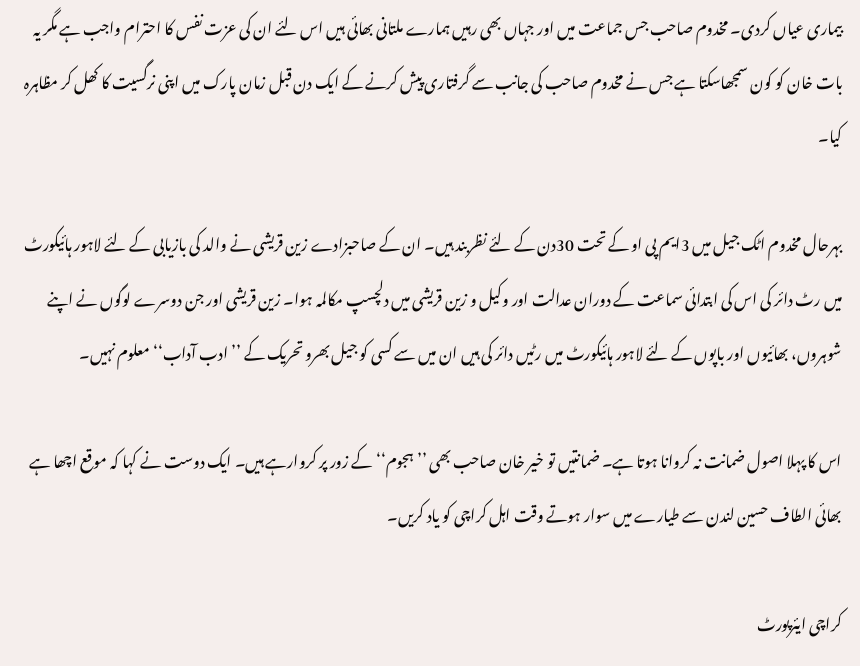بیماری عیاں کردی۔ مخدوم صاحب جس جماعت میں اور جہاں بھی رہیں ہمارے ملتانی بھائی ہیں اس لئے ان کی عزت نفس کا احترام واجب ہے مگر یہ بات خان کو کون سمجھاسکتا ہے جس نے مخدوم صاحب کی جانب سے گرفتاری پیش کرنے کے ایک دن قبل زمان پارک میں اپنی نرگسیت کا کھل کر مظاہرہ کیا۔

بہرحال مخدوم اٹک جیل میں 3ایم پی او کے تحت 30دن کے لئے نظربند ہیں۔ ان کے صاحبزادے زین قریشی نے والد کی بازیابی کے لئے لاہور ہائیکورٹ میں رٹ دائر کی اس کی ابتدائی سماعت کے دوران عدالت اور وکیل و زین قریشی میں دلچسپ مکالمہ ہوا۔ زین قریشی اور جن دوسرے لوگوں نے اپنے شوہروں، بھائیوں اور باپوں کے لئے لاہور ہائیکورٹ میں رٹیں دائر کی ہیں ان میں سے کسی کو جیل بھرو تحریک کے ’’ادب آداب‘‘ معلوم نہیں۔

اس کا پہلا اصول ضمانت نہ کروانا ہوتا ہے۔ ضمانتیں تو خیر خان صاحب بھی ’’ہجوم‘‘ کے زور پر کروارہے ہیں۔ ایک دوست نے کہا کہ موقع اچھا ہے بھائی الطاف حسین لندن سے طیارے میں سوار ہوتے وقت اہل کراچی کو یاد کریں۔

کراچی ایئرپورٹ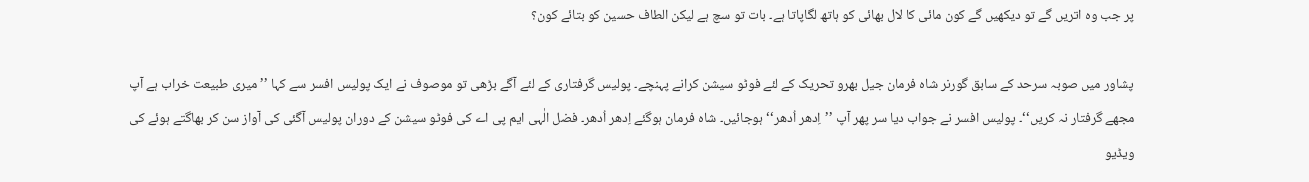پر جب وہ اتریں گے تو دیکھیں گے کون مائی کا لال بھائی کو ہاتھ لگاپاتا ہے۔ بات تو سچ ہے لیکن الطاف حسین کو بتائے کون؟

پشاور میں صوبہ سرحد کے سابق گورنر شاہ فرمان جیل بھرو تحریک کے لئے فوٹو سیشن کرانے پہنچے۔ پولیس گرفتاری کے لئے آگے بڑھی تو موصوف نے ایک پولیس افسر سے کہا ’’میری طبیعت خراب ہے آپ مجھے گرفتار نہ کریں‘‘۔ پولیس افسر نے جواب دیا سر پھر آپ ’’اِدھر اُدھر‘‘ ہوجائیں۔ شاہ فرمان ہوگئے اِدھر اُدھر۔ فضل الٰہی ایم پی اے کی فوٹو سیشن کے دوران پولیس آگئی کی آواز سن کر بھاگتے ہوئے کی ویڈیو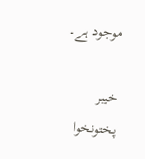موجود ہے۔

خیبر پختونخوا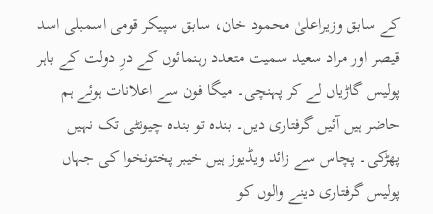کے سابق وزیراعلیٰ محمود خان، سابق سپیکر قومی اسمبلی اسد قیصر اور مراد سعید سمیت متعدد رہنمائوں کے درِ دولت کے باہر پولیس گاڑیاں لے کر پہنچی۔ میگا فون سے اعلانات ہوئے ہم حاضر ہیں آئیں گرفتاری دیں۔ بندہ تو بندہ چیونٹی تک نہیں پھڑکی۔ پچاس سے زائد ویڈیوز ہیں خیبر پختونخوا کی جہاں پولیس گرفتاری دینے والوں کو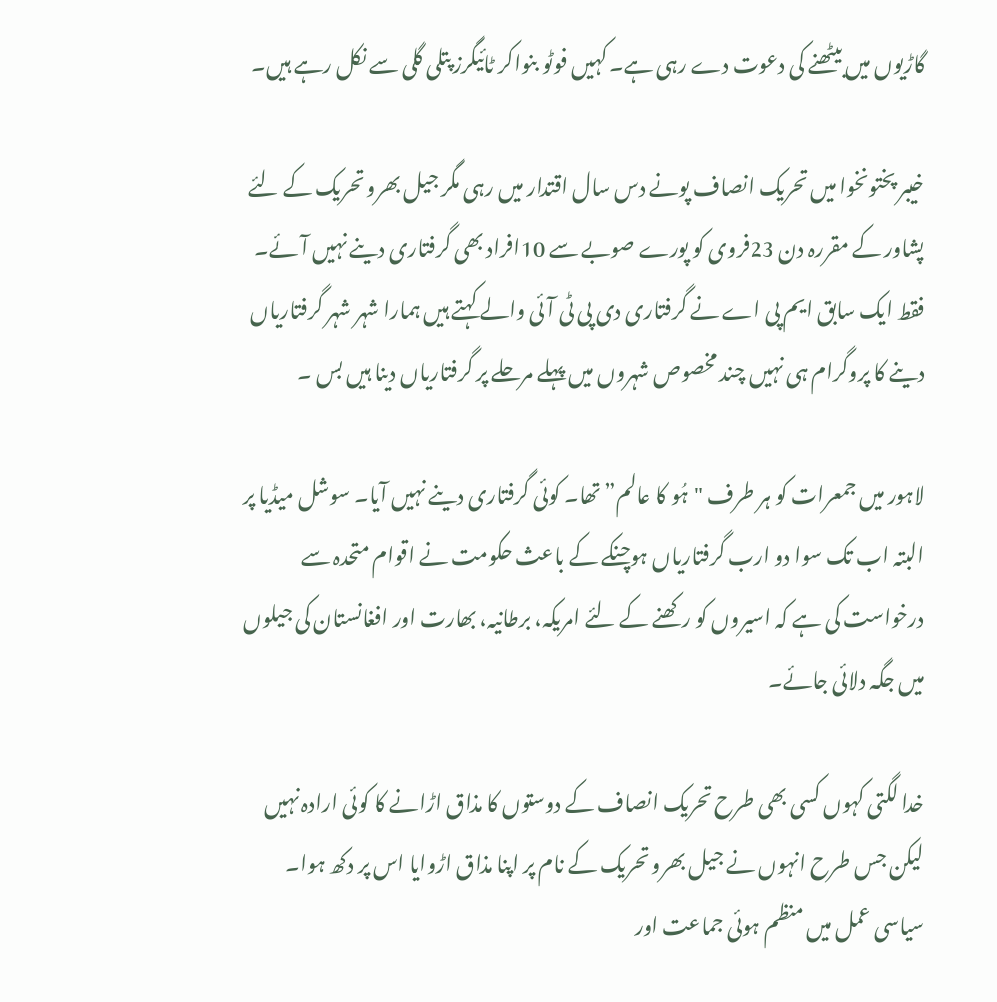گاڑیوں میں بیٹھنے کی دعوت دے رہی ہے۔ کہیں فوٹو بنواکر ٹائیگرز پتلی گلی سے نکل رہے ہیں۔

خیبر پختونخوا میں تحریک انصاف پونے دس سال اقتدار میں رہی مگر جیل بھرو تحریک کے لئے پشاور کے مقررہ دن 23فروی کو پورے صوبے سے 10افراد بھی گرفتاری دینے نہیں آئے۔ فقط ایک سابق ایم پی اے نے گرفتاری دی پی ٹی آئی والے کہتے ہیں ہمارا شہر شہر گرفتاریاں دینے کا پروگرام ہی نہیں چند مخصوص شہروں میں پہلے مرحلے پر گرفتاریاں دینا ہیں بس ۔

لاہور میں جمعرات کو ہر طرف "ہُو کا عالم” تھا۔ کوئی گرفتاری دینے نہیں آیا۔ سوشل میڈیا پر البتہ اب تک سوا دو ارب گرفتاریاں ہوچنکے کے باعث حکومت نے اقوام متحدہ سے درخواست کی ہے کہ اسیروں کو رکھنے کے لئے امریکہ، برطانیہ، بھارت اور افغانستان کی جیلوں میں جگہ دلائی جائے۔

خدا لگتی کہوں کسی بھی طرح تحریک انصاف کے دوستوں کا مذاق اڑانے کا کوئی ارادہ نہیں لیکن جس طرح انہوں نے جیل بھرو تحریک کے نام پر اپنا مذاق اڑوایا اس پر دکھ ہوا۔ سیاسی عمل میں منظم ہوئی جماعت اور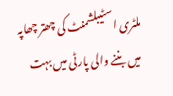ملٹری اسٹیبلشمنٹ کی چھتر چھاپہ میں بننے والی پارٹی میں بہت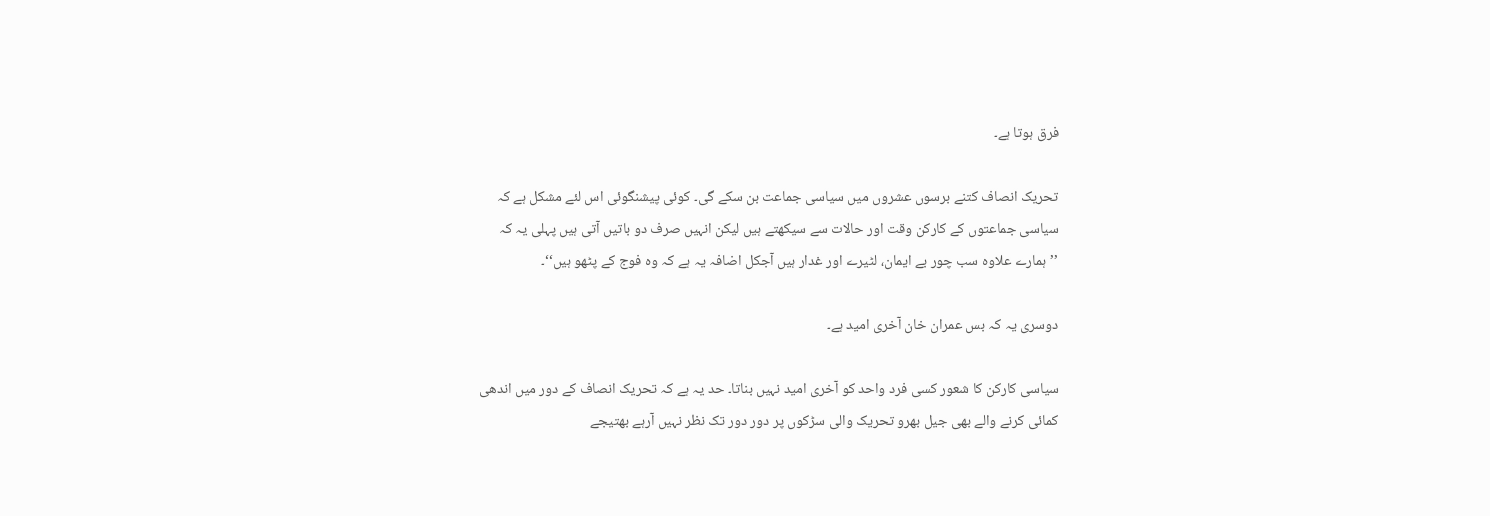فرق ہوتا ہے۔

تحریک انصاف کتنے برسوں عشروں میں سیاسی جماعت بن سکے گی۔ کوئی پیشنگوئی اس لئے مشکل ہے کہ سیاسی جماعتوں کے کارکن وقت اور حالات سے سیکھتے ہیں لیکن انہیں صرف دو باتیں آتی ہیں پہلی یہ کہ ’’ہمارے علاوہ سب چور بے ایمان، لٹیرے اور غدار ہیں آجکل اضافہ یہ ہے کہ وہ فوج کے پٹھو ہیں‘‘۔

دوسری یہ کہ بس عمران خان آخری امید ہے۔

سیاسی کارکن کا شعور کسی فرد واحد کو آخری امید نہیں بناتا۔ حد یہ ہے کہ تحریک انصاف کے دور میں اندھی کمائی کرنے والے بھی جیل بھرو تحریک والی سڑکوں پر دور دور تک نظر نہیں آرہے بھتیجے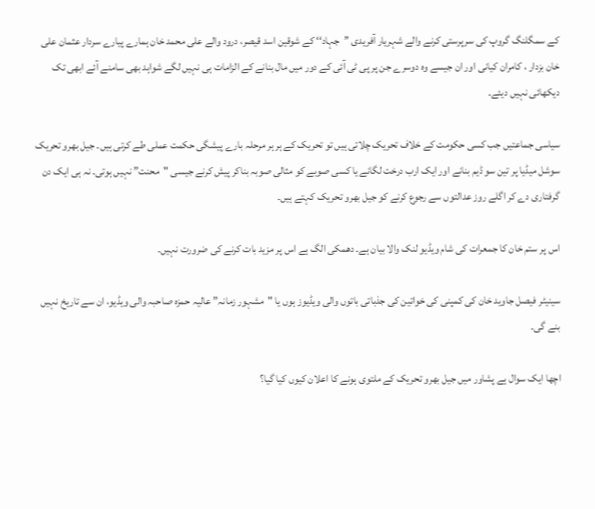کے سمگلنگ گروپ کی سرپرستی کرنے والے شہریار آفریدی ’’جہاد‘‘ کے شوقین اسد قیصر، درود والے علی محمد خان ہمارے پیارے سردار عثمان علی خان بزدار ، کامران کیانی اور ان جیسے وہ دوسرے جن پر پی ٹی آئی کے دور میں مال بنانے کے الزامات ہی نہیں لگے شواہد بھی سامنے آئے ابھی تک دیکھائی نہیں دیئے۔

سیاسی جماعتیں جب کسی حکومت کے خلاف تحریک چلاتی ہیں تو تحریک کے ہر ہر مرحلہ بارے پیشگی حکمت عملی طے کرتی ہیں۔ جیل بھرو تحریک سوشل میڈیا پر تین سو ڈیم بنانے اور ایک ارب درخت لگانے یا کسی صوبے کو مثالی صوبہ بناکر پیش کرنے جیسی "محنت” نہیں ہوتی۔ نہ ہی ایک دن گرفتاری دے کر اگلے روز عدالتوں سے رجوع کرنے کو جیل بھرو تحریک کہتے ہیں۔

اس پر ستم خان کا جمعرات کی شام ویڈیو لنک والا بیان ہے۔ دھمکی الگ ہے اس پر مزید بات کرنے کی ضرورت نہیں۔

سینیٹر فیصل جاوید خان کی کمپنی کی خواتین کی جذباتی باتوں والی ویڈیوز ہوں یا "مشہور زمانہ” عالیہ حمزہ صاحبہ والی ویڈیو، ان سے تاریخ نہیں بنے گی۔

اچھا ایک سوال ہے پشاور میں جیل بھرو تحریک کے ملتوی ہونے کا اعلان کیوں کیا گیا؟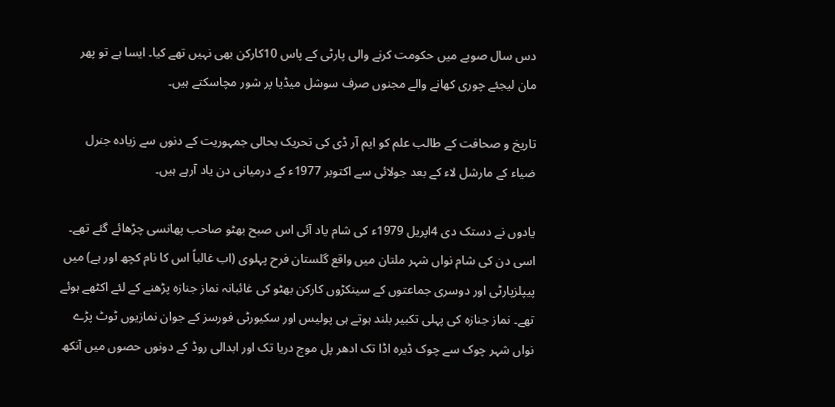دس سال صوبے میں حکومت کرنے والی پارٹی کے پاس 10کارکن بھی نہیں تھے کیا۔ ایسا ہے تو پھر مان لیجئے چوری کھانے والے مجنوں صرف سوشل میڈیا پر شور مچاسکتے ہیں۔

تاریخ و صحافت کے طالب علم کو ایم آر ڈی کی تحریک بحالی جمہوریت کے دنوں سے زیادہ جنرل ضیاء کے مارشل لاء کے بعد جولائی سے اکتوبر 1977ء کے درمیانی دن یاد آرہے ہیں۔

یادوں نے دستک دی 4اپریل 1979ء کی شام یاد آئی اس صبح بھٹو صاحب پھانسی چڑھائے گئے تھے۔ اسی دن کی شام نواں شہر ملتان میں واقع گلستان فرح پہلوی (اب غالباً اس کا نام کچھ اور ہے) میں پیپلزپارٹی اور دوسری جماعتوں کے سینکڑوں کارکن بھٹو کی غائبانہ نماز جنازہ پڑھنے کے لئے اکٹھے ہوئے تھے۔ نماز جنازہ کی پہلی تکبیر بلند ہوتے ہی پولیس اور سکیورٹی فورسز کے جوان نمازیوں ٹوٹ پڑے نواں شہر چوک سے چوک ڈیرہ اڈا تک ادھر پل موج دریا تک اور ابدالی روڈ کے دونوں حصوں میں آنکھ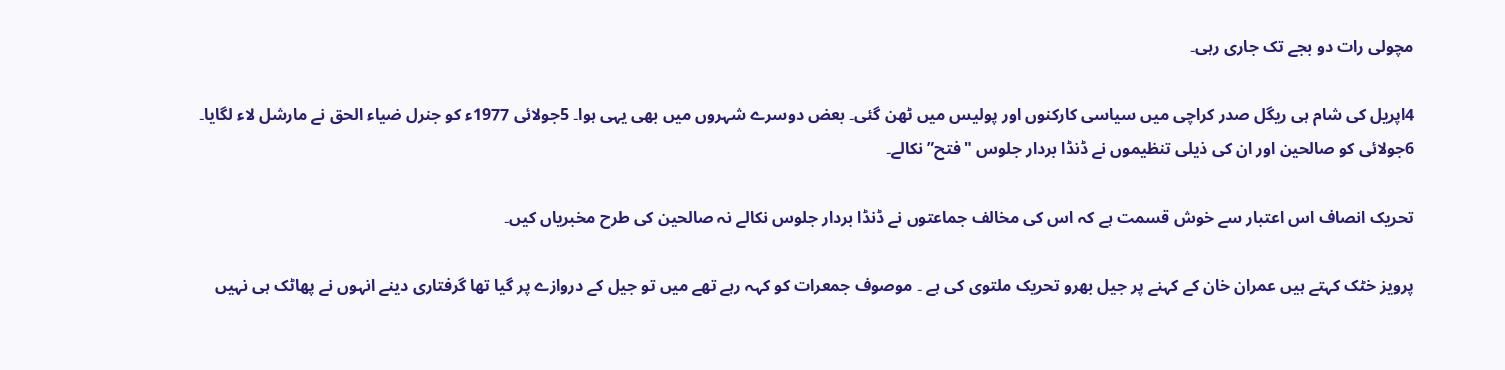مچولی رات دو بجے تک جاری رہی۔

4اپریل کی شام ہی ریگل صدر کراچی میں سیاسی کارکنوں اور پولیس میں ٹھن گئی۔ بعض دوسرے شہروں میں بھی یہی ہوا۔ 5جولائی 1977ء کو جنرل ضیاء الحق نے مارشل لاء لگایا۔ 6جولائی کو صالحین اور ان کی ذیلی تنظیموں نے ڈنڈا بردار جلوس "فتح” نکالے۔

تحریک انصاف اس اعتبار سے خوش قسمت ہے کہ اس کی مخالف جماعتوں نے ڈنڈا بردار جلوس نکالے نہ صالحین کی طرح مخبریاں کیں۔

پرویز خٹک کہتے ہیں عمران خان کے کہنے پر جیل بھرو تحریک ملتوی کی ہے ۔ موصوف جمعرات کو کہہ رہے تھے میں تو جیل کے دروازے پر گیا تھا گرفتاری دینے انہوں نے پھاٹک ہی نہیں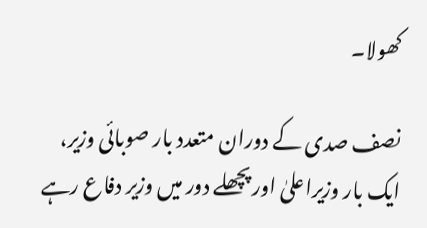کھولا۔

نصف صدی کے دوران متعدد بار صوبائی وزیر، ایک بار وزیراعلیٰ اور پچھلے دور میں وزیر دفاع رہے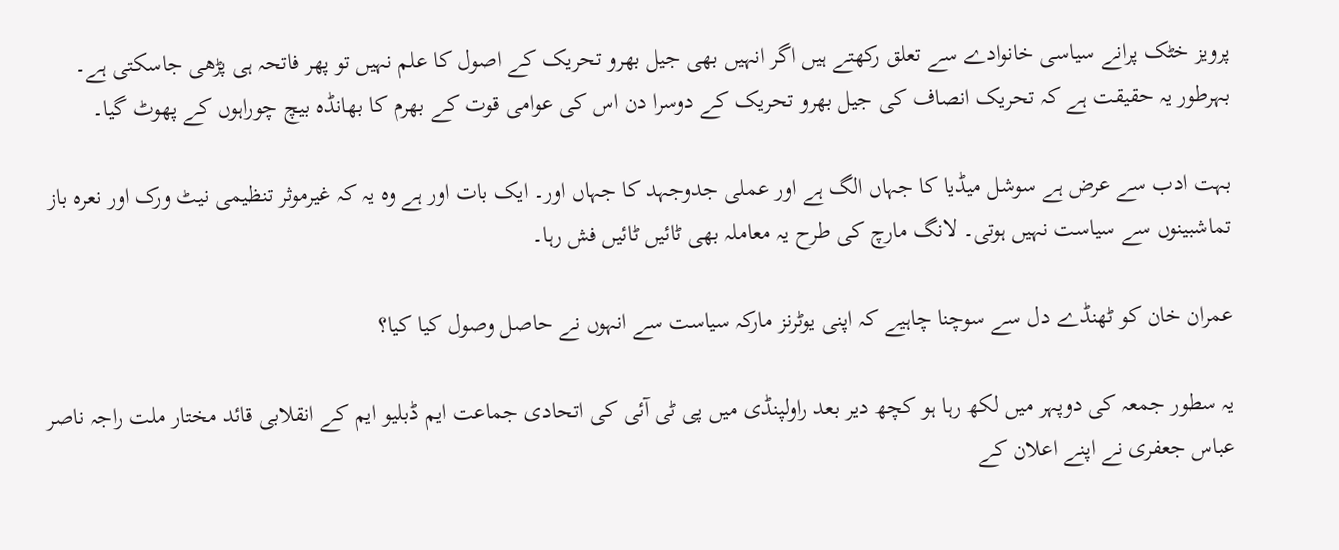پرویز خٹک پرانے سیاسی خانوادے سے تعلق رکھتے ہیں اگر انہیں بھی جیل بھرو تحریک کے اصول کا علم نہیں تو پھر فاتحہ ہی پڑھی جاسکتی ہے۔ بہرطور یہ حقیقت ہے کہ تحریک انصاف کی جیل بھرو تحریک کے دوسرا دن اس کی عوامی قوت کے بھرم کا بھانڈہ بیچ چوراہوں کے پھوٹ گیا۔

بہت ادب سے عرض ہے سوشل میڈیا کا جہاں الگ ہے اور عملی جدوجہد کا جہاں اور۔ ایک بات اور ہے وہ یہ کہ غیرموثر تنظیمی نیٹ ورک اور نعرہ باز تماشبینوں سے سیاست نہیں ہوتی۔ لانگ مارچ کی طرح یہ معاملہ بھی ٹائیں ٹائیں فش رہا۔

عمران خان کو ٹھنڈے دل سے سوچنا چاہیے کہ اپنی یوٹرنز مارکہ سیاست سے انہوں نے حاصل وصول کیا کیا؟

یہ سطور جمعہ کی دوپہر میں لکھ رہا ہو کچھ دیر بعد راولپنڈی میں پی ٹی آئی کی اتحادی جماعت ایم ڈبلیو ایم کے انقلابی قائد مختار ملت راجہ ناصر عباس جعفری نے اپنے اعلان کے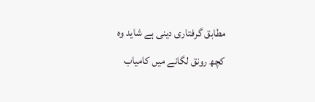مطابق گرفتاری دینی ہے شاید وہ کچھ رونق لگانے میں کامیاب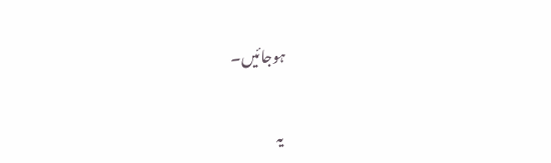ہوجائیں۔

یہ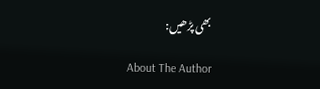بھی پڑھیں:

About The Author